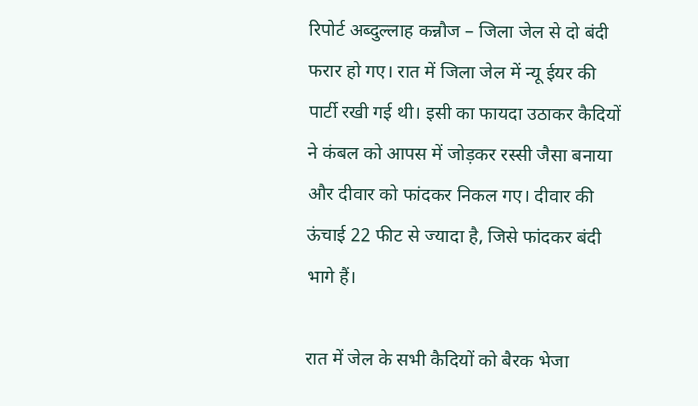रिपोर्ट अब्दुल्लाह कन्नौज – जिला जेल से दो बंदी फरार हो गए। रात में जिला जेल में न्यू ईयर की पार्टी रखी गई थी। इसी का फायदा उठाकर कैदियों ने कंबल को आपस में जोड़कर रस्सी जैसा बनाया और दीवार को फांदकर निकल गए। दीवार की ऊंचाई 22 फीट से ज्यादा है, जिसे फांदकर बंदी भागे हैं।

रात में जेल के सभी कैदियों को बैरक भेजा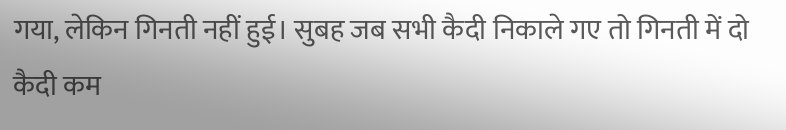गया, लेकिन गिनती नहीं हुई। सुबह जब सभी कैदी निकाले गए तो गिनती में दो कैदी कम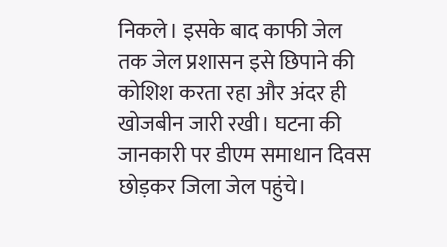निकले। इसके बाद काफी जेल तक जेल प्रशासन इसे छिपाने की कोशिश करता रहा और अंदर ही खोजबीन जारी रखी। घटना की जानकारी पर डीएम समाधान दिवस छोड़कर जिला जेल पहुंचे।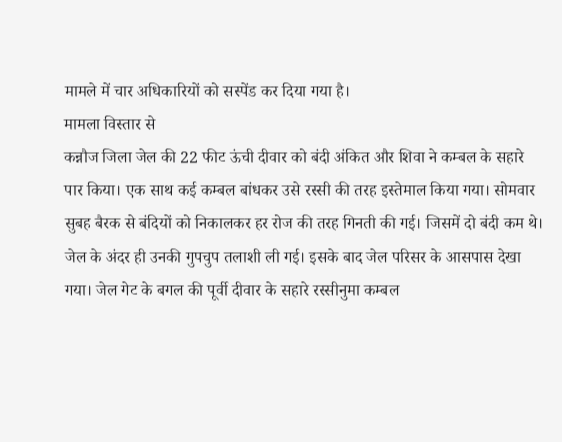मामले में चार अधिकारियों को सस्पेंड कर दिया गया है।
मामला विस्तार से
कन्नौज जिला जेल की 22 फीट ऊंची दीवार को बंदी अंकित और शिवा ने कम्बल के सहारे पार किया। एक साथ कई कम्बल बांधकर उसे रस्सी की तरह इस्तेमाल किया गया। सोमवार सुबह बैरक से बंदियों को निकालकर हर रोज की तरह गिनती की गई। जिसमें दो बंदी कम थे।
जेल के अंदर ही उनकी गुपचुप तलाशी ली गई। इसके बाद जेल परिसर के आसपास देखा गया। जेल गेट के बगल की पूर्वी दीवार के सहारे रस्सीनुमा कम्बल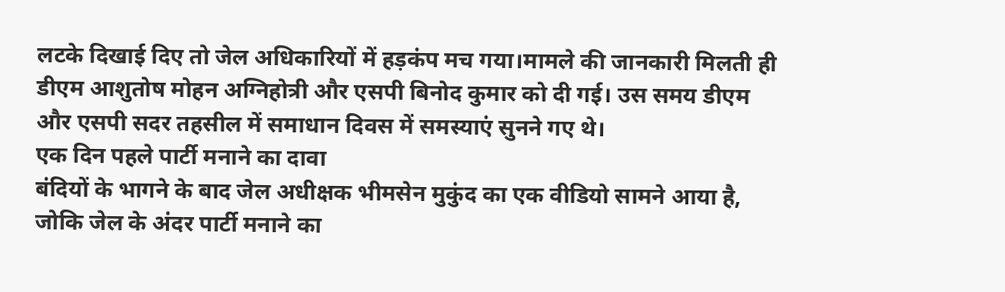लटके दिखाई दिए तो जेल अधिकारियों में हड़कंप मच गया।मामले की जानकारी मिलती ही डीएम आशुतोष मोहन अग्निहोत्री और एसपी बिनोद कुमार को दी गई। उस समय डीएम और एसपी सदर तहसील में समाधान दिवस में समस्याएं सुनने गए थे।
एक दिन पहले पार्टी मनाने का दावा
बंदियों के भागने के बाद जेल अधीक्षक भीमसेन मुकुंद का एक वीडियो सामने आया है, जोकि जेल के अंदर पार्टी मनाने का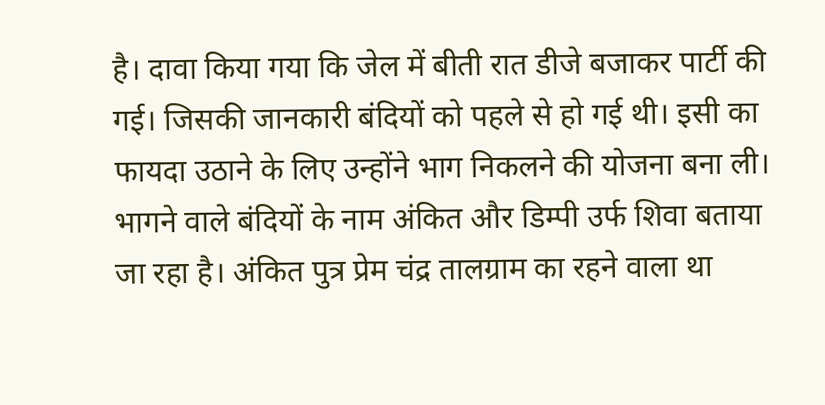है। दावा किया गया कि जेल में बीती रात डीजे बजाकर पार्टी की गई। जिसकी जानकारी बंदियों को पहले से हो गई थी। इसी का फायदा उठाने के लिए उन्होंने भाग निकलने की योजना बना ली।
भागने वाले बंदियों के नाम अंकित और डिम्पी उर्फ शिवा बताया जा रहा है। अंकित पुत्र प्रेम चंद्र तालग्राम का रहने वाला था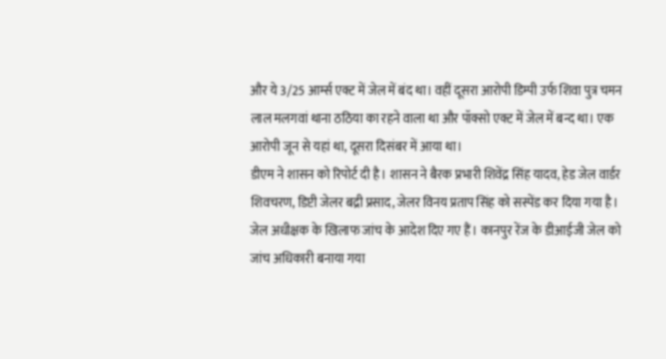और ये 3/25 आर्म्स एक्ट में जेल में बंद था। वहीं दूसरा आरोपी डिम्पी उर्फ शिवा पुत्र चमन लाल मलगवां थाना ठठिया का रहने वाला था और पॉक्सो एक्ट में जेल में बन्द था। एक आरोपी जून से यहां था, दूसरा दिसंबर में आया था।
डीएम ने शासन को रिपोर्ट दी है। शासन ने बैरक प्रभारी शिवेंद्र सिंह यादव, हेड जेल वार्डर शिवचरण, डिप्टी जेलर बद्री प्रसाद, जेलर विनय प्रताप सिंह को सस्पेंड कर दिया गया है। जेल अधीक्षक के खिलाफ जांच के आदेश दिए गए हैं। कानपुर रेंज के डीआईजी जेल को जांच अधिकारी बनाया गया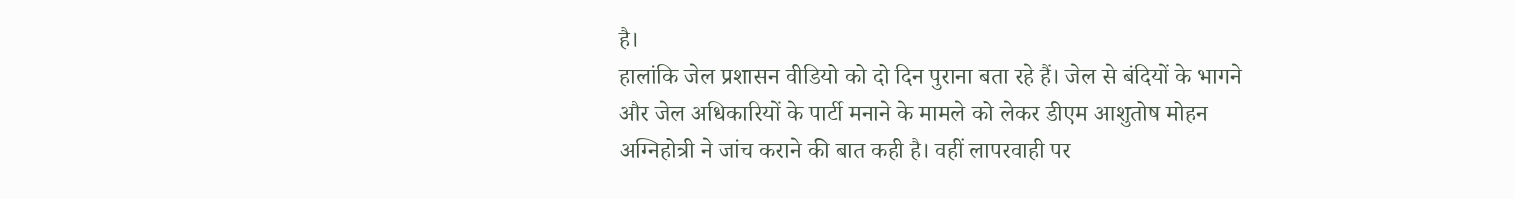है।
हालांकि जेल प्रशासन वीडियो को दो दिन पुराना बता रहे हैं। जेल से बंदियों के भागने और जेल अधिकारियों के पार्टी मनाने के मामले को लेकर डीएम आशुतोष मोहन अग्निहोत्री ने जांच कराने की बात कही है। वहीं लापरवाही पर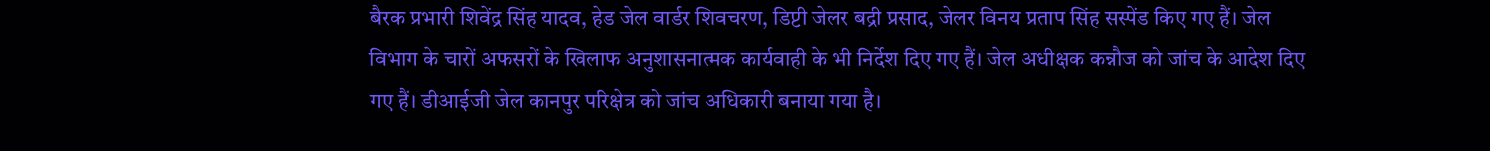बैरक प्रभारी शिवेंद्र सिंह यादव, हेड जेल वार्डर शिवचरण, डिप्टी जेलर बद्री प्रसाद, जेलर विनय प्रताप सिंह सस्पेंड किए गए हैं। जेल विभाग के चारों अफसरों के खिलाफ अनुशासनात्मक कार्यवाही के भी निर्देश दिए गए हैं। जेल अधीक्षक कन्नौज को जांच के आदेश दिए गए हैं। डीआईजी जेल कानपुर परिक्षेत्र को जांच अधिकारी बनाया गया है।